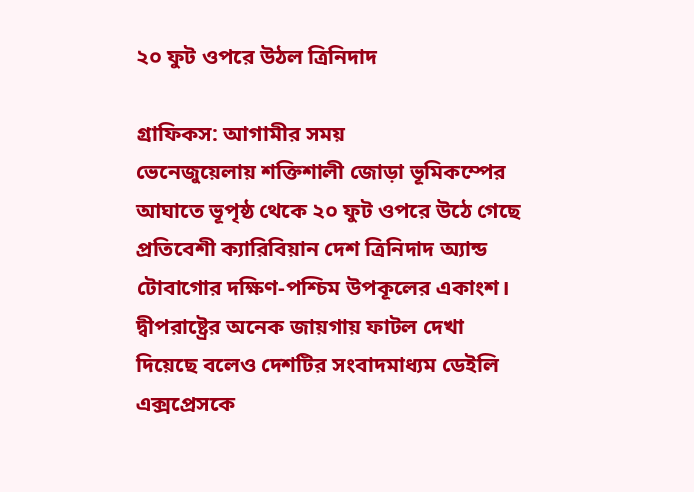২০ ফুট ওপরে উঠল ত্রিনিদাদ

গ্রাফিকস: আগামীর সময়
ভেনেজুয়েলায় শক্তিশালী জোড়া ভূমিকম্পের আঘাতে ভূপৃষ্ঠ থেকে ২০ ফুট ওপরে উঠে গেছে প্রতিবেশী ক্যারিবিয়ান দেশ ত্রিনিদাদ অ্যান্ড টোবাগোর দক্ষিণ-পশ্চিম উপকূলের একাংশ। দ্বীপরাষ্ট্রের অনেক জায়গায় ফাটল দেখা দিয়েছে বলেও দেশটির সংবাদমাধ্যম ডেইলি এক্সপ্রেসকে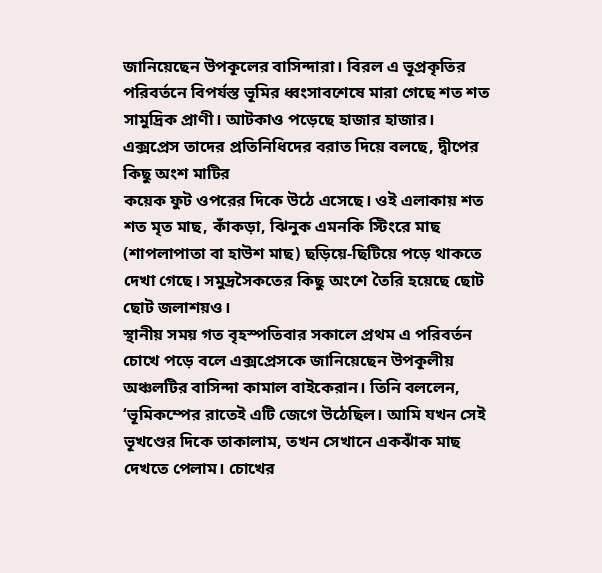জানিয়েছেন উপকূলের বাসিন্দারা। বিরল এ ভূপ্রকৃতির পরিবর্তনে বিপর্যস্ত ভূমির ধ্বংসাবশেষে মারা গেছে শত শত সামুদ্রিক প্রাণী। আটকাও পড়েছে হাজার হাজার। এক্সপ্রেস তাদের প্রতিনিধিদের বরাত দিয়ে বলছে, দ্বীপের কিছু অংশ মাটির
কয়েক ফুট ওপরের দিকে উঠে এসেছে। ওই এলাকায় শত শত মৃত মাছ, কাঁকড়া, ঝিনুক এমনকি স্টিংরে মাছ (শাপলাপাতা বা হাউশ মাছ) ছড়িয়ে-ছিটিয়ে পড়ে থাকতে দেখা গেছে। সমুদ্রসৈকতের কিছু অংশে তৈরি হয়েছে ছোট ছোট জলাশয়ও।
স্থানীয় সময় গত বৃহস্পতিবার সকালে প্রথম এ পরিবর্তন চোখে পড়ে বলে এক্সপ্রেসকে জানিয়েছেন উপকূলীয় অঞ্চলটির বাসিন্দা কামাল বাইকেরান। তিনি বললেন, ‘ভূমিকম্পের রাতেই এটি জেগে উঠেছিল। আমি যখন সেই ভূখণ্ডের দিকে তাকালাম, তখন সেখানে একঝাঁক মাছ দেখতে পেলাম। চোখের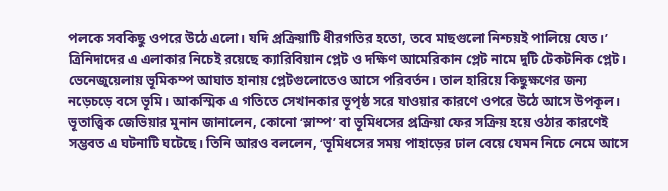পলকে সবকিছু ওপরে উঠে এলো। যদি প্রক্রিয়াটি ধীরগতির হতো, তবে মাছগুলো নিশ্চয়ই পালিয়ে যেত।’
ত্রিনিদাদের এ এলাকার নিচেই রয়েছে ক্যারিবিয়ান প্লেট ও দক্ষিণ আমেরিকান প্লেট নামে দুটি টেকটনিক প্লেট। ভেনেজুয়েলায় ভূমিকম্প আঘাত হানায় প্লেটগুলোতেও আসে পরিবর্তন। তাল হারিয়ে কিছুক্ষণের জন্য নড়েচড়ে বসে ভূমি। আকস্মিক এ গতিতে সেখানকার ভূপৃষ্ঠ সরে যাওয়ার কারণে ওপরে উঠে আসে উপকূল। ভূতাত্ত্বিক জেভিয়ার মুনান জানালেন, কোনো ‘স্লাম্প’ বা ভূমিধসের প্রক্রিয়া ফের সক্রিয় হয়ে ওঠার কারণেই সম্ভবত এ ঘটনাটি ঘটেছে। তিনি আরও বললেন, ‘ভূমিধসের সময় পাহাড়ের ঢাল বেয়ে যেমন নিচে নেমে আসে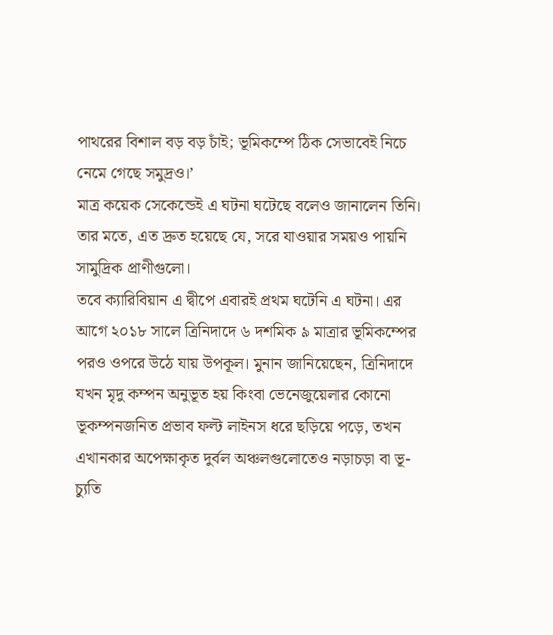পাথরের বিশাল বড় বড় চাঁই; ভূমিকম্পে ঠিক সেভাবেই নিচে নেমে গেছে সমুদ্রও।’
মাত্র কয়েক সেকেন্ডেই এ ঘটনা ঘটেছে বলেও জানালেন তিনি। তার মতে, এত দ্রুত হয়েছে যে, সরে যাওয়ার সময়ও পায়নি সামুদ্রিক প্রাণীগুলো।
তবে ক্যারিবিয়ান এ দ্বীপে এবারই প্রথম ঘটেনি এ ঘটনা। এর আগে ২০১৮ সালে ত্রিনিদাদে ৬ দশমিক ৯ মাত্রার ভূমিকম্পের পরও ওপরে উঠে যায় উপকূল। মুনান জানিয়েছেন, ত্রিনিদাদে যখন মৃদু কম্পন অনুভূত হয় কিংবা ভেনেজুয়েলার কোনো ভূকম্পনজনিত প্রভাব ফল্ট লাইনস ধরে ছড়িয়ে পড়ে, তখন এখানকার অপেক্ষাকৃত দুর্বল অঞ্চলগুলোতেও নড়াচড়া বা ভূ-চ্যুতি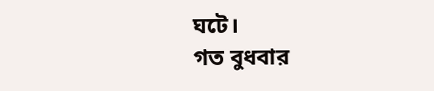ঘটে।
গত বুধবার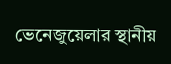ভেনেজুয়েলার স্থানীয়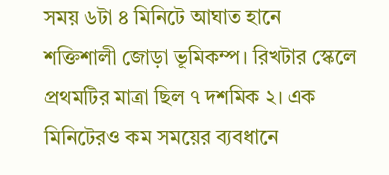সময় ৬টা ৪ মিনিটে আঘাত হানে শক্তিশালী জোড়া ভূমিকম্প। রিখটার স্কেলে প্রথমটির মাত্রা ছিল ৭ দশমিক ২। এক মিনিটেরও কম সময়ের ব্যবধানে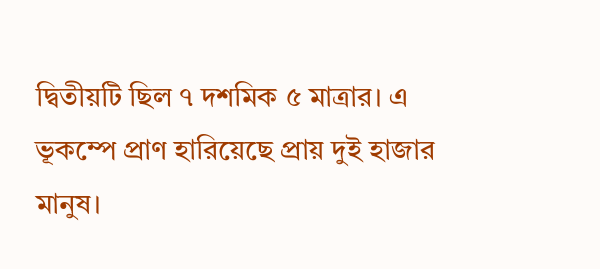দ্বিতীয়টি ছিল ৭ দশমিক ৫ মাত্রার। এ ভূকম্পে প্রাণ হারিয়েছে প্রায় দুই হাজার মানুষ।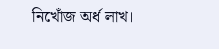নিখোঁজ অর্ধ লাখ।